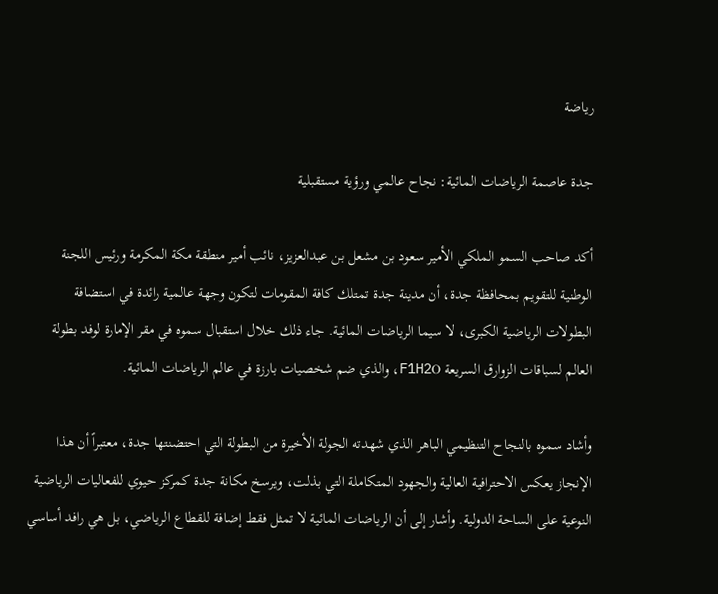رياضة

جدة عاصمة الرياضات المائية: نجاح عالمي ورؤية مستقبلية

أكد صاحب السمو الملكي الأمير سعود بن مشعل بن عبدالعزيز، نائب أمير منطقة مكة المكرمة ورئيس اللجنة الوطنية للتقويم بمحافظة جدة، أن مدينة جدة تمتلك كافة المقومات لتكون وجهة عالمية رائدة في استضافة البطولات الرياضية الكبرى، لا سيما الرياضات المائية. جاء ذلك خلال استقبال سموه في مقر الإمارة لوفد بطولة العالم لسباقات الزوارق السريعة F1H2O، والذي ضم شخصيات بارزة في عالم الرياضات المائية.

وأشاد سموه بالنجاح التنظيمي الباهر الذي شهدته الجولة الأخيرة من البطولة التي احتضنتها جدة، معتبراً أن هذا الإنجاز يعكس الاحترافية العالية والجهود المتكاملة التي بذلت، ويرسخ مكانة جدة كمركز حيوي للفعاليات الرياضية النوعية على الساحة الدولية. وأشار إلى أن الرياضات المائية لا تمثل فقط إضافة للقطاع الرياضي، بل هي رافد أساسي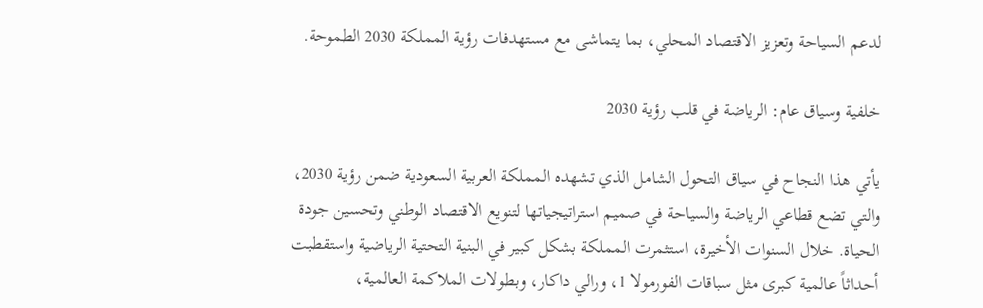لدعم السياحة وتعزيز الاقتصاد المحلي، بما يتماشى مع مستهدفات رؤية المملكة 2030 الطموحة.

خلفية وسياق عام: الرياضة في قلب رؤية 2030

يأتي هذا النجاح في سياق التحول الشامل الذي تشهده المملكة العربية السعودية ضمن رؤية 2030، والتي تضع قطاعي الرياضة والسياحة في صميم استراتيجياتها لتنويع الاقتصاد الوطني وتحسين جودة الحياة. خلال السنوات الأخيرة، استثمرت المملكة بشكل كبير في البنية التحتية الرياضية واستقطبت أحداثاً عالمية كبرى مثل سباقات الفورمولا 1، ورالي داكار، وبطولات الملاكمة العالمية،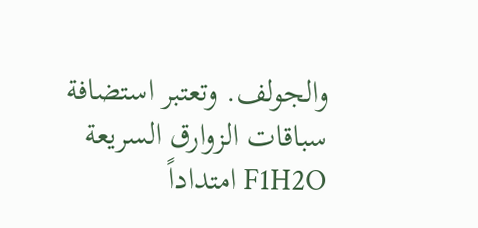والجولف. وتعتبر استضافة سباقات الزوارق السريعة F1H2O امتداداً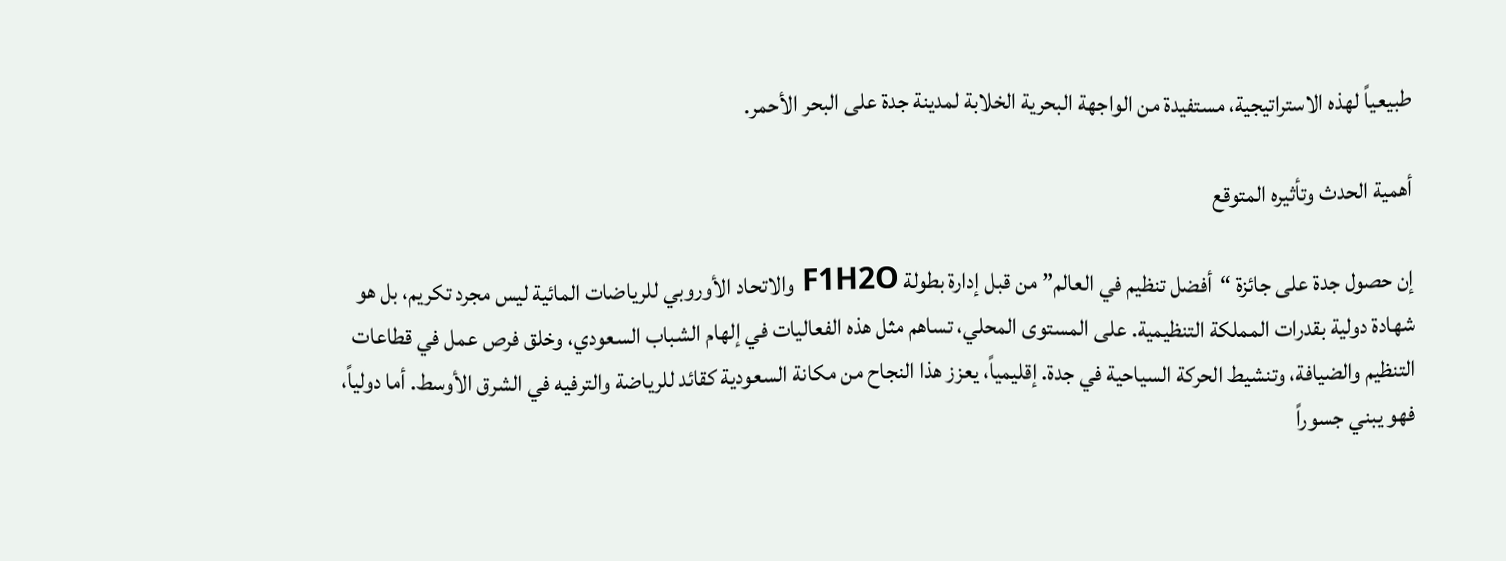طبيعياً لهذه الاستراتيجية، مستفيدة من الواجهة البحرية الخلابة لمدينة جدة على البحر الأحمر.

أهمية الحدث وتأثيره المتوقع

إن حصول جدة على جائزة “أفضل تنظيم في العالم” من قبل إدارة بطولة F1H2O والاتحاد الأوروبي للرياضات المائية ليس مجرد تكريم، بل هو شهادة دولية بقدرات المملكة التنظيمية. على المستوى المحلي، تساهم مثل هذه الفعاليات في إلهام الشباب السعودي، وخلق فرص عمل في قطاعات التنظيم والضيافة، وتنشيط الحركة السياحية في جدة. إقليمياً، يعزز هذا النجاح من مكانة السعودية كقائد للرياضة والترفيه في الشرق الأوسط. أما دولياً، فهو يبني جسوراً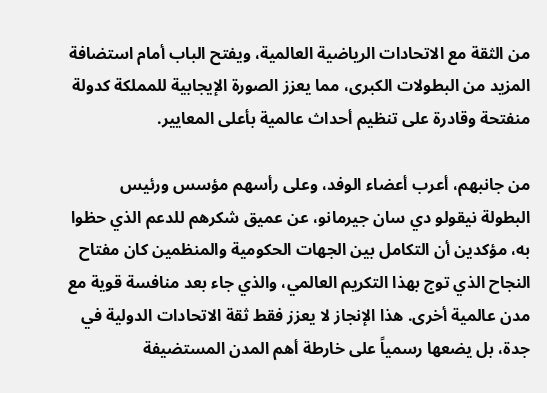من الثقة مع الاتحادات الرياضية العالمية، ويفتح الباب أمام استضافة المزيد من البطولات الكبرى، مما يعزز الصورة الإيجابية للمملكة كدولة منفتحة وقادرة على تنظيم أحداث عالمية بأعلى المعايير.

من جانبهم، أعرب أعضاء الوفد، وعلى رأسهم مؤسس ورئيس البطولة نيقولو دي سان جيرمانو، عن عميق شكرهم للدعم الذي حظوا به، مؤكدين أن التكامل بين الجهات الحكومية والمنظمين كان مفتاح النجاح الذي توج بهذا التكريم العالمي، والذي جاء بعد منافسة قوية مع مدن عالمية أخرى. هذا الإنجاز لا يعزز فقط ثقة الاتحادات الدولية في جدة، بل يضعها رسمياً على خارطة أهم المدن المستضيفة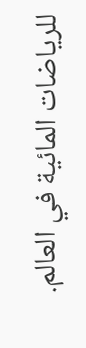للرياضات المائية في العالم.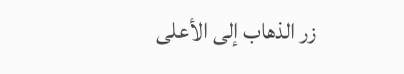زر الذهاب إلى الأعلى